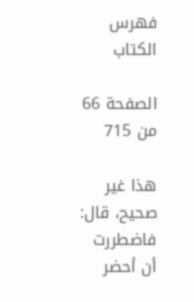فهرس الكتاب

الصفحة 66 من 715

هذا غير صحيح، قال: فاضطررت أن أحضر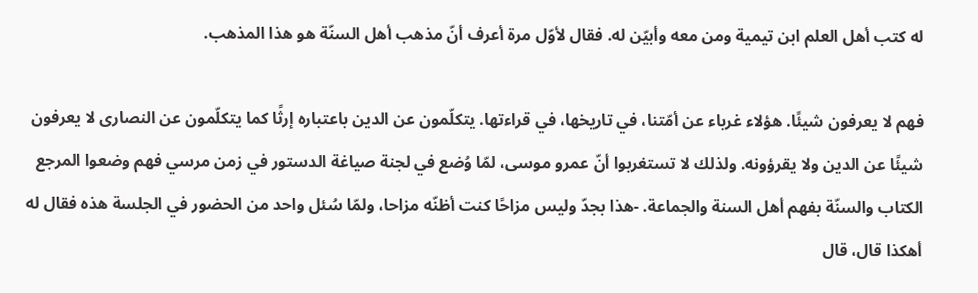له كتب أهل العلم ابن تيمية ومن معه وأبيّن له. فقال لأوّل مرة أعرف أنّ مذهب أهل السنّة هو هذا المذهب.

فهم لا يعرفون شيئًا. هؤلاء غرباء عن أمّتنا، في تاريخها، في قراءتها. يتكلّمون عن الدين باعتباره إرثًا كما يتكلّمون عن النصارى لا يعرفون شيئًا عن الدين ولا يقرؤونه. ولذلك لا تستغربوا أنّ عمرو موسى، لمّا وُضع في لجنة صياغة الدستور في زمن مرسي فهم وضعوا المرجع الكتاب والسنّة بفهم أهل السنة والجماعة. -هذا بجدّ وليس مزاحًا كنت أظنّه مزاحا، ولمّا سُئل واحد من الحضور في الجلسة هذه فقال له أهكذا قال، قال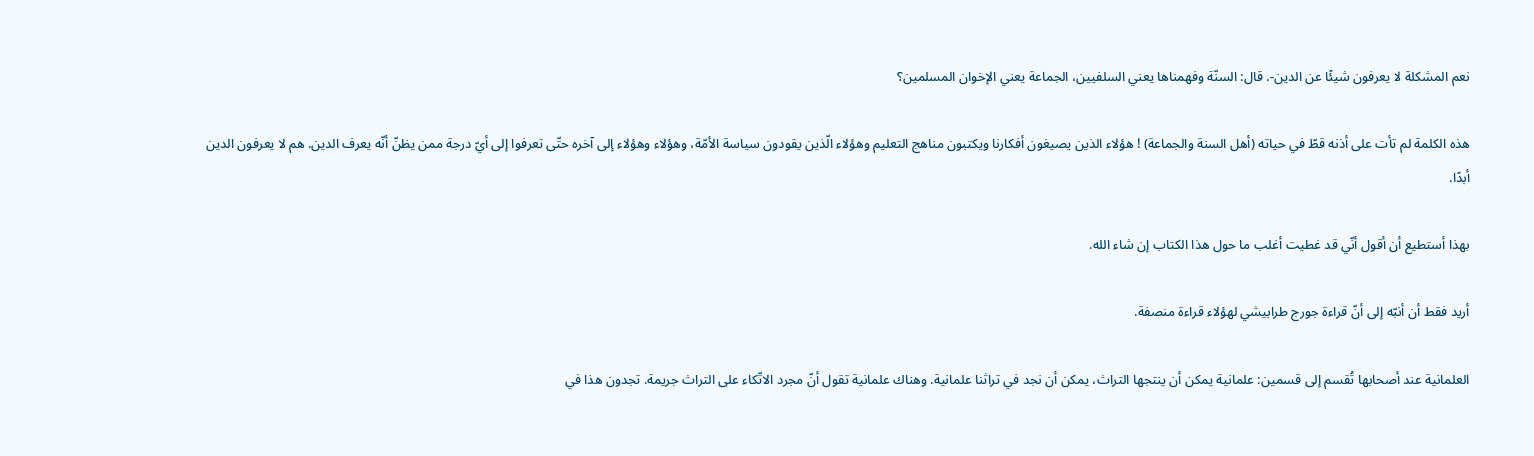نعم المشكلة لا يعرفون شيئًا عن الدين-. قال: السنّة وفهمناها يعني السلفيين، الجماعة يعني الإخوان المسلمين؟

هذه الكلمة لم تأت على أذنه قطّ في حياته (أهل السنة والجماعة) ! هؤلاء الذين يصيغون أفكارنا ويكتبون مناهج التعليم وهؤلاء الّذين يقودون سياسة الأمّة، وهؤلاء وهؤلاء إلى آخره حتّى تعرفوا إلى أيّ درجة ممن يظنّ أنّه يعرف الدين. هم لا يعرفون الدين أبدًا.

بهذا أستطيع أن أقول أنّي قد غطيت أغلب ما حول هذا الكتاب إن شاء الله.

أريد فقط أن أنبّه إلى أنّ قراءة جورج طرابيشي لهؤلاء قراءة منصفة.

العلمانية عند أصحابها تُقسم إلى قسمين: علمانية يمكن أن ينتجها التراث، يمكن أن نجد في تراثنا علمانية. وهناك علمانية تقول أنّ مجرد الاتّكاء على التراث جريمة. تجدون هذا في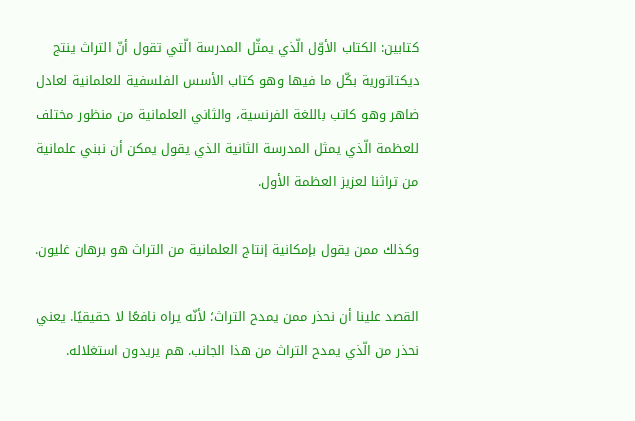كتابين: الكتاب الأوّل الّذي يمثّل المدرسة الّتي تقول أنّ التراث ينتج ديكتاتورية بكّل ما فيها وهو كتاب الأسس الفلسفية للعلمانية لعادل ضاهر وهو كاتب باللغة الفرنسية، والثاني العلمانية من منظور مختلف للعظمة الّذي يمثل المدرسة الثانية الذي يقول يمكن أن نبني علمانية من تراثنا لعزيز العظمة الأول.

وكذلك ممن يقول بإمكانية إنتاج العلمانية من التراث هو برهان غليون.

القصد علينا أن نحذر ممن يمدح التراث؛ لأنّه يراه نافعًا لا حقيقيًا. يعني نحذر من الّذي يمدح التراث من هذا الجانب. هم يريدون استغلاله.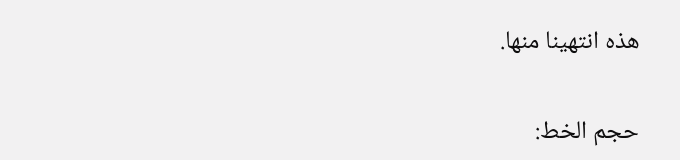هذه انتهينا منها.

حجم الخط: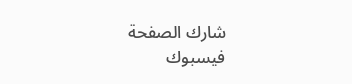شارك الصفحة
فيسبوك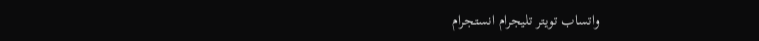واتساب تويتر تليجرام انستجرام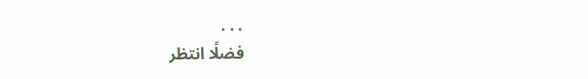. . .
فضلًا انتظر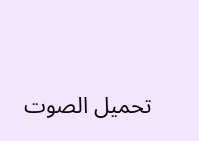تحميل الصوت